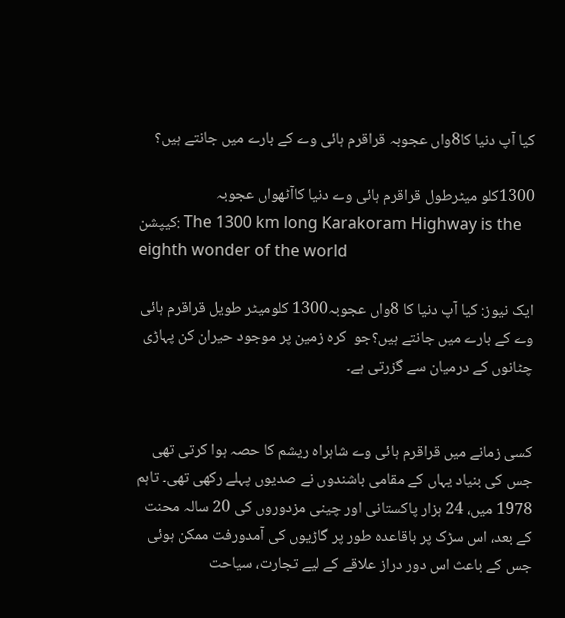کیا آپ دنیا کا8واں عجوبہ قراقرم ہائی وے کے بارے میں جانتے ہیں؟

1300کلو میٹرطول قراقرم ہائی وے دنیا کاآٹھواں عجوبہ
کیپشن: The 1300 km long Karakoram Highway is the eighth wonder of the world

ایک نیوز: کیا آپ دنیا کا 8واں عجوبہ1300 کلومیٹر طویل قراقرم ہائی وے کے بارے میں جانتے ہیں؟جو  کرہ زمین پر موجود حیران کن پہاڑی چٹانوں کے درمیان سے گزرتی ہے۔


کسی زمانے میں قراقرم ہائی وے شاہراہ ریشم کا حصہ ہوا کرتی تھی جس کی بنیاد یہاں کے مقامی باشندوں نے صدیوں پہلے رکھی تھی۔ تاہم 1978 میں، 24 ہزار پاکستانی اور چینی مزدوروں کی 20 سالہ محنت کے بعد، اس سڑک پر باقاعدہ طور پر گاڑیوں کی آمدورفت ممکن ہوئی جس کے باعث اس دور دراز علاقے کے لیے تجارت، سیاحت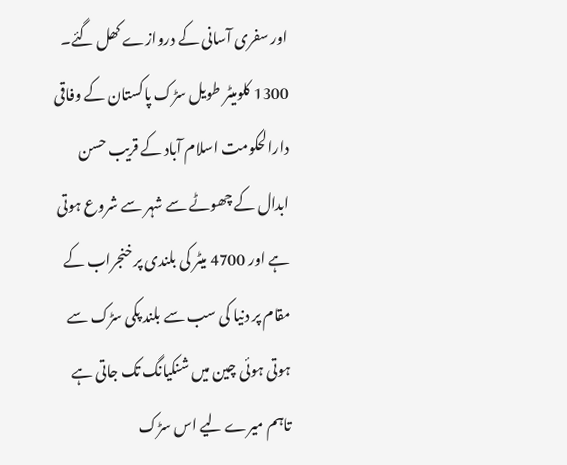اور سفری آسانی کے دروازے کھل گئے۔
1300 کلومیٹر طویل سڑک پاکستان کے وفاقی دارالحکومت اسلام آباد کے قریب حسن ابدال کے چھوٹے سے شہر سے شروع ہوتی ہے اور 4700 میٹر کی بلندی پر خنجراب کے مقام پر دنیا کی سب سے بلند پکی سڑک سے ہوتی ہوئی چین میں شنکیانگ تک جاتی ہے
تاہم میرے لیے اس سڑک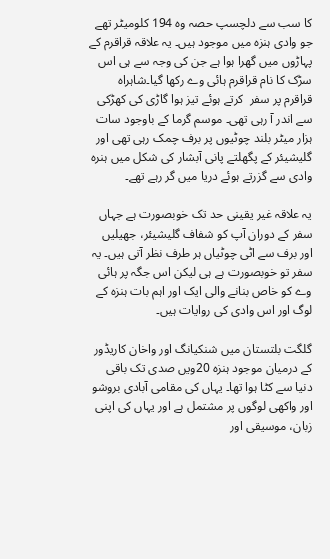کا سب سے دلچسپ حصہ وہ 194 کلومیٹر تھے جو وادی ہنزہ میں موجود ہیں۔ یہ علاقہ قراقرم کے پہاڑوں میں گھرا ہوا ہے جن کی وجہ سے ہی اس سڑک کا نام قراقرم ہائی وے رکھا گیا۔شاہراہ قراقرم پر سفر  کرتے ہوئے تیز ہوا گاڑی کی کھڑکی سے اندر آ رہی تھی۔ موسم گرما کے باوجود سات ہزار میٹر بلند چوٹیوں پر برف چمک رہی تھی اور گلیشیئر کے پگھلتے پانی آبشار کی شکل میں ہنرہ وادی سے گزرتے ہوئے دریا میں گر رہے تھے۔

یہ علاقہ غیر یقینی حد تک خوبصورت ہے جہاں سفر کے دوران آپ کو شفاف گلیشیئر، جھیلیں اور برف سے اٹی چوٹیاں ہر طرف نظر آتی ہیں۔ یہ سفر تو خوبصورت ہے ہی لیکن اس جگہ پر ہائی وے کو خاص بنانے والی ایک اور اہم بات ہنزہ کے لوگ اور اس وادی کی روایات ہیں۔

گلگت بلتستان میں شنکیانگ اور واخان کاریڈور کے درمیان موجود ہنزہ 20ویں صدی تک باقی دنیا سے کٹا ہوا تھا۔ یہاں کی مقامی آبادی بروشو اور واکھی لوگوں پر مشتمل ہے اور یہاں کی اپنی زبان، موسیقی اور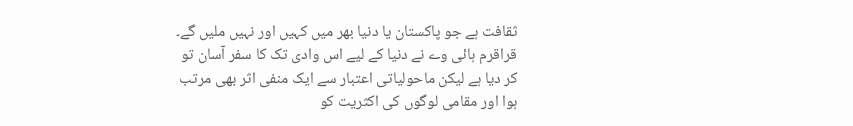ثقافت ہے جو پاکستان یا دنیا بھر میں کہیں اور نہیں ملیں گے۔
قراقرم ہائی وے نے دنیا کے لیے اس وادی تک کا سفر آسان تو کر دیا ہے لیکن ماحولیاتی اعتبار سے ایک منفی اثر بھی مرتب ہوا اور مقامی لوگوں کی اکثریت کو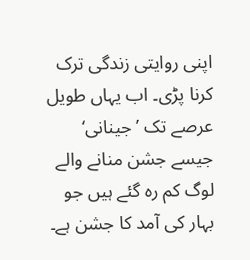اپنی روایتی زندگی ترک کرنا پڑی۔ اب یہاں طویل عرصے تک ’جینانی‘ جیسے جشن منانے والے لوگ کم رہ گئے ہیں جو بہار کی آمد کا جشن ہے۔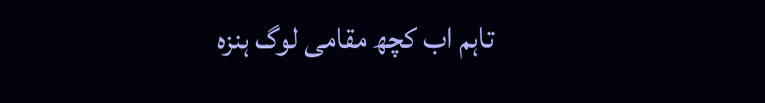تاہم اب کچھ مقامی لوگ ہنزہ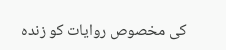کی مخصوص روایات کو زندہ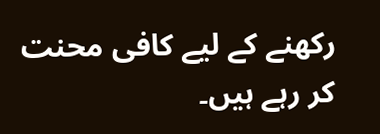رکھنے کے لیے کافی محنت کر رہے ہیں۔